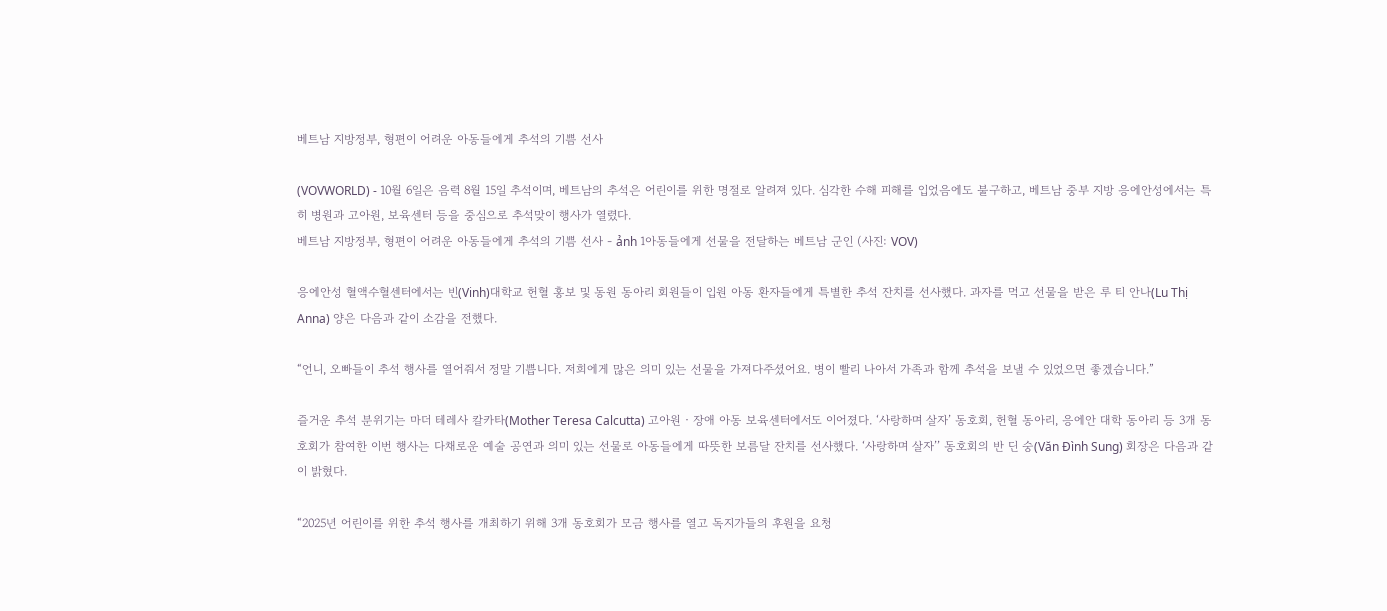베트남 지방정부, 형편이 어려운 아동들에게 추석의 기쁨 선사

(VOVWORLD) - 10월 6일은 음력 8월 15일 추석이며, 베트남의 추석은 어린이를 위한 명절로 알려져 있다. 심각한 수해 피해를 입었음에도 불구하고, 베트남 중부 지방 응에안성에서는 특히 병원과 고아원, 보육센터 등을 중심으로 추석맞이 행사가 열렸다.
베트남 지방정부, 형편이 어려운 아동들에게 추석의 기쁨 선사 - ảnh 1아동들에게 선물을 전달하는 베트남 군인 (사진: VOV)

응에안성 혈액수혈센터에서는 빈(Vinh)대학교 헌혈 홍보 및 동원 동아리 회원들이 입원 아동 환자들에게 특별한 추석 잔치를 선사했다. 과자를 먹고 선물을 받은 루 티 안나(Lu Thị Anna) 양은 다음과 같이 소감을 전했다.

“언니, 오빠들이 추석 행사를 열어줘서 정말 기쁩니다. 저희에게 많은 의미 있는 선물을 가져다주셨어요. 병이 빨리 나아서 가족과 함께 추석을 보낼 수 있었으면 좋겠습니다.”

즐거운 추석 분위기는 마더 테레사 칼카타(Mother Teresa Calcutta) 고아원‧장애 아동 보육센터에서도 이어졌다. ‘사랑하며 살자’ 동호회, 헌혈 동아리, 응에안 대학 동아리 등 3개 동호회가 참여한 이번 행사는 다채로운 예술 공연과 의미 있는 선물로 아동들에게 따뜻한 보름달 잔치를 선사했다. ‘사랑하며 살자’’ 동호회의 반 딘 숭(Văn Đình Sung) 회장은 다음과 같이 밝혔다.

“2025년 어린이를 위한 추석 행사를 개최하기 위해 3개 동호회가 모금 행사를 열고 독지가들의 후원을 요청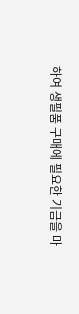하여 생필품 구매에 필요한 기금을 마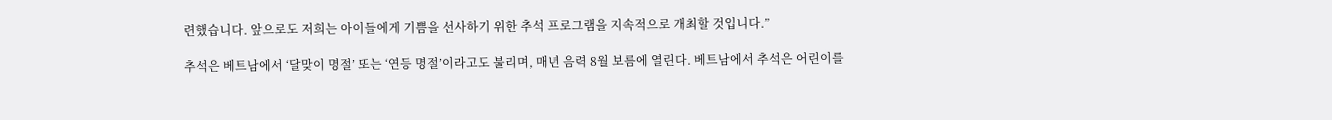련했습니다. 앞으로도 저희는 아이들에게 기쁨을 선사하기 위한 추석 프로그램을 지속적으로 개최할 것입니다.”

추석은 베트남에서 ‘달맞이 명절’ 또는 ‘연등 명절’이라고도 불리며, 매년 음력 8월 보름에 열린다. 베트남에서 추석은 어린이를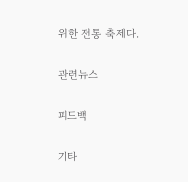위한 전통 축제다.

관련뉴스

피드백

기타